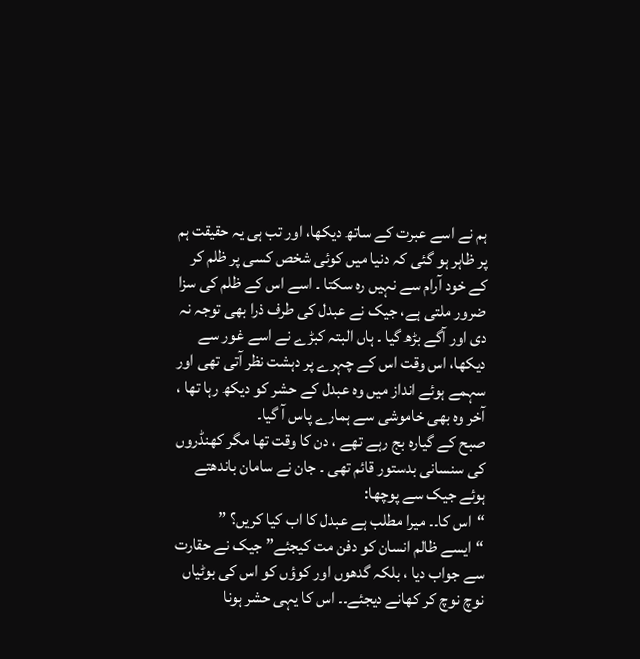ہم نے اسے عبرت کے ساتھ دیکھا، اور تب ہی یہ حقیقت ہم پر ظاہر ہو گئی کہ دنیا میں کوئی شخص کسی پر ظلم کر کے خود آرام سے نہیں رہ سکتا ۔ اسے اس کے ظلم کی سزا ضرور ملتی ہے، جیک نے عبدل کی طرف ذرا بھی توجہ نہ دی اور آگے بڑھ گیا ۔ ہاں البتہ کبڑے نے اسے غور سے دیکھا، اس وقت اس کے چہرے پر دہشت نظر آتی تھی اور سہمے ہوئے انداز میں وہ عبدل کے حشر کو دیکھ رہا تھا ، آخر وہ بھی خاموشی سے ہمارے پاس آ گیا۔
صبح کے گیارہ بج رہے تھے ، دن کا وقت تھا مگر کھنڈروں کی سنسانی بدستور قائم تھی ۔ جان نے سامان باندھتے ہوئے جیک سے پوچھا:
“اس کا۔۔ میرا مطلب ہے عبدل کا اب کیا کریں؟ ”
“ایسے ظالم انسان کو دفن مت کیجئے” جیک نے حقارت سے جواب دیا ، بلکہ گدھوں اور کوؤں کو اس کی بوٹیاں نوچ نوچ کر کھانے دیجئے۔۔ اس کا یہی حشر ہونا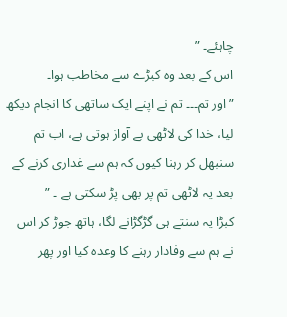چاہئے۔ ”
اس کے بعد وہ کبڑے سے مخاطب ہوا۔
” اور تم۔۔۔ تم نے اپنے ایک ساتھی کا انجام دیکھ لیا، خدا کی لاٹھی بے آواز ہوتی ہے، اب تم سنبھل کر رہنا کیوں کہ ہم سے غداری کرنے کے بعد یہ لاٹھی تم پر بھی پڑ سکتی ہے ۔ ”
کبڑا یہ سنتے ہی گڑگڑانے لگا، ہاتھ جوڑ کر اس نے ہم سے وفادار رہنے کا وعدہ کیا اور پھر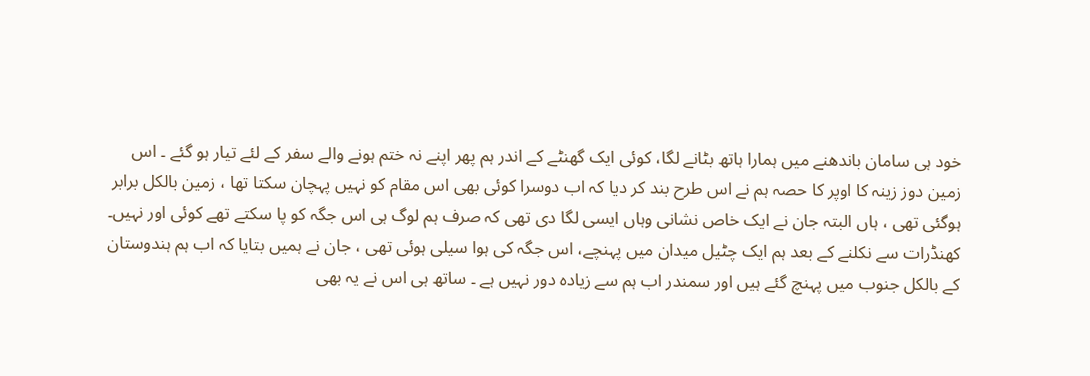خود ہی سامان باندھنے میں ہمارا ہاتھ بٹانے لگا، کوئی ایک گھنٹے کے اندر ہم پھر اپنے نہ ختم ہونے والے سفر کے لئے تیار ہو گئے ۔ اس زمین دوز زینہ کا اوپر کا حصہ ہم نے اس طرح بند کر دیا کہ اب دوسرا کوئی بھی اس مقام کو نہیں پہچان سکتا تھا ، زمین بالکل برابر ہوگئی تھی ، ہاں البتہ جان نے ایک خاص نشانی وہاں ایسی لگا دی تھی کہ صرف ہم لوگ ہی اس جگہ کو پا سکتے تھے کوئی اور نہیں۔
کھنڈرات سے نکلنے کے بعد ہم ایک چٹیل میدان میں پہنچے، اس جگہ کی ہوا سیلی ہوئی تھی ، جان نے ہمیں بتایا کہ اب ہم ہندوستان کے بالکل جنوب میں پہنچ گئے ہیں اور سمندر اب ہم سے زیادہ دور نہیں ہے ۔ ساتھ ہی اس نے یہ بھی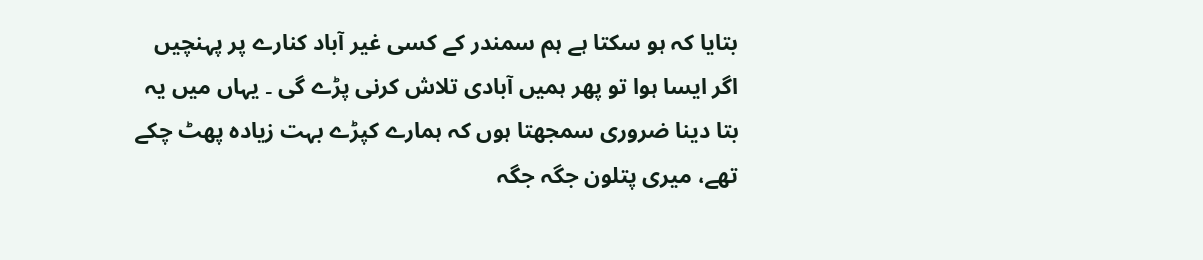بتایا کہ ہو سکتا ہے ہم سمندر کے کسی غیر آباد کنارے پر پہنچیں اگر ایسا ہوا تو پھر ہمیں آبادی تلاش کرنی پڑے گی ۔ یہاں میں یہ بتا دینا ضروری سمجھتا ہوں کہ ہمارے کپڑے بہت زیادہ پھٹ چکے تھے، میری پتلون جگہ جگہ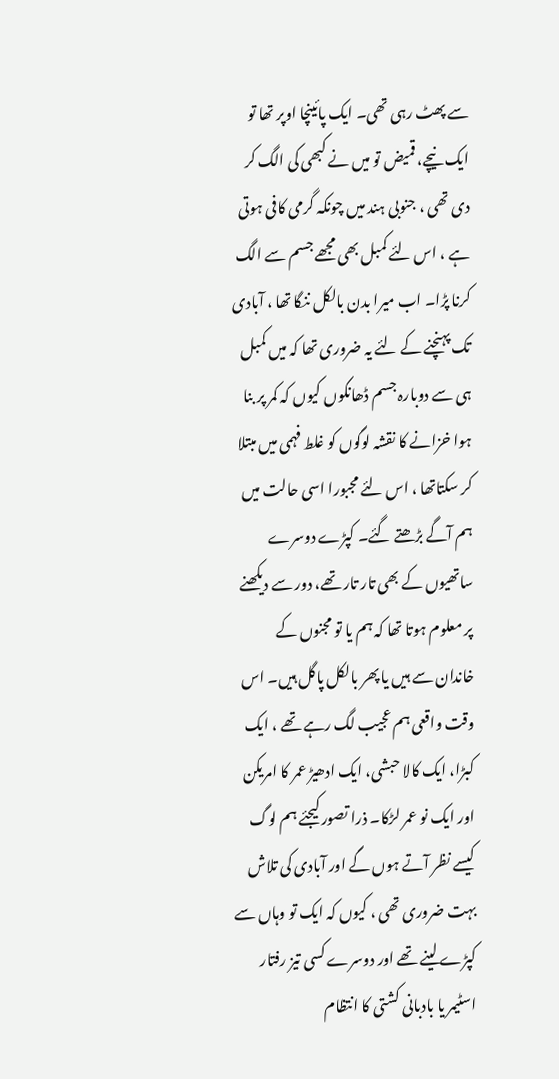سے پھٹ رہی تھی۔ ایک پائینچا اوپر تھا تو ایک نیچے، قمیض تو میں نے کبھی کی الگ کر دی تھی ، جنوبی ہند میں چونکہ گرمی کافی ہوتی ہے ، اس لئے کمبل بھی مجھے جسم سے الگ کرنا پڑا۔ اب میرا بدن بالکل ننگا تھا ، آبادی تک پہنچنے کے لئے یہ ضروری تھا کہ میں کمبل ہی سے دوبارہ جسم ڈھانکوں کیوں کہ کمر پر بنا ہوا خزانے کا نقشہ لوگوں کو غلط فہمی میں مبتلا کر سکتاتھا ، اس لئے مجبورا اسی حالت میں ہم آگے بڑھتے گئے۔ کپڑے دوسرے ساتھیوں کے بھی تار تار تھے، دور سے دیکھنے پر معلوم ہوتا تھا کہ ہم یا تو مجنوں کے خاندان سے ہیں یا پھر بالکل پاگل ہیں۔ اس وقت واقعی ہم عجیب لگ رہے تھے ، ایک کبڑا، ایک کالا حبشی، ایک ادھیڑ عمر کا امریکن اور ایک نو عمر لڑکا۔ ذرا تصور کیجئے ہم لوگ کیسے نظر آتے ہوں گے اور آبادی کی تلاش بہت ضروری تھی ، کیوں کہ ایک تو وہاں سے کپڑے لینے تھے اور دوسرے کسی تیز رفتار اسٹیمر یا بادبانی کشتی کا انتظام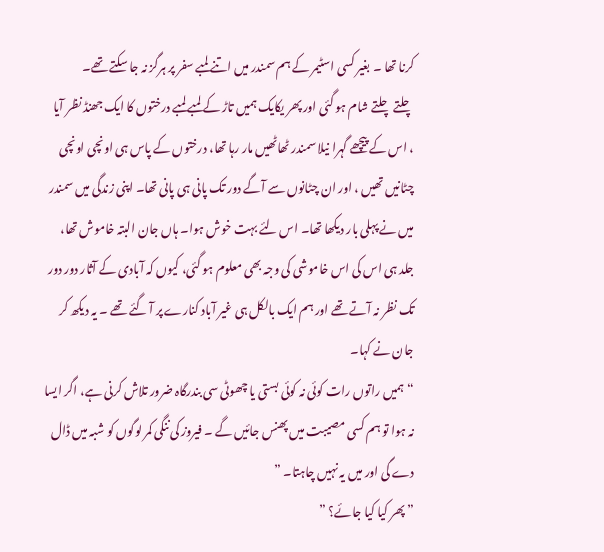کرنا تھا ۔ بغیر کسی اسٹیمر کے ہم سمندر میں اتنے لمبے سفر پر ہرگز نہ جا سکتے تھے۔
چلتے چلتے شام ہو گئی اور پھر یکایک ہمیں تاڑ کے لمبے لمبے درختوں کا ایک جھنڈ نظر آیا ، اس کے پیچھے گہرا نیلا سمندر ٹھاٹھیں مار رہا تھا، درختوں کے پاس ہی اونچی اونچی چٹانیں تھیں ، اور ان چٹانوں سے آگے دور تک پانی ہی پانی تھا۔ اپنی زندگی میں سمندر میں نے پہلی بار دیکھا تھا۔ اس لئے بہت خوش ہوا۔ ہاں جان البتہ خاموش تھا، جلد ہی اس کی اس خاموشی کی وجہ بھی معلوم ہو گئی، کیوں کہ آبادی کے آثار دور دور تک نظر نہ آتے تھے اور ہم ایک بالکل ہی غیر آباد کنارے پر آ گئے تھے ۔ یہ دیکھ کر جان نے کہا۔
“ہمیں راتوں رات کوئی نہ کوئی بستی یا چھوٹی سی بندرگاہ ضرور تلاش کرنی ہے، اگر ایسا نہ ہوا تو ہم کسی مصیبت میں پھنس جائیں گے ۔ فیروز کی ننگی کمر لوگوں کو شبہ میں ڈال دے گی اور میں یہ نہیں چاہتا۔ ”
” پھر کیا کیا جائے؟ ”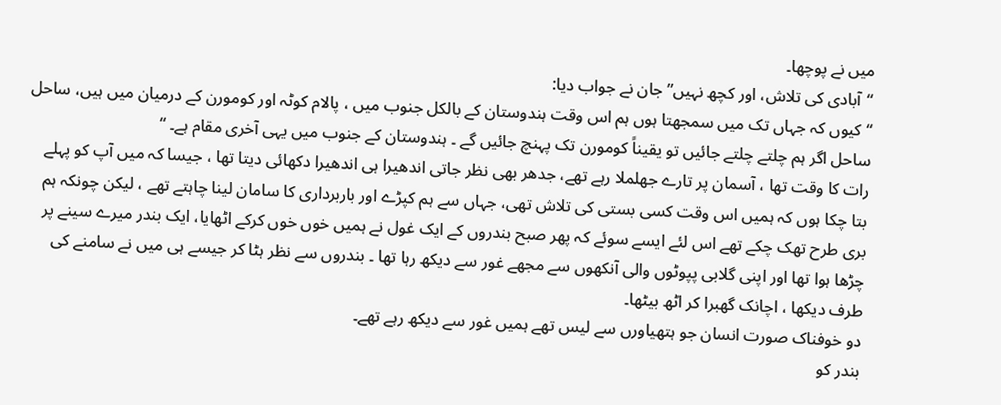میں نے پوچھا۔
“آبادی کی تلاش، اور کچھ نہیں” جان نے جواب دیا:
“کیوں کہ جہاں تک میں سمجھتا ہوں ہم اس وقت ہندوستان کے بالکل جنوب میں ، پالام کوٹہ اور کومورن کے درمیان میں ہیں، ساحل ساحل اگر ہم چلتے چلتے جائیں تو یقیناً کومورن تک پہنچ جائیں گے ۔ ہندوستان کے جنوب میں یہی آخری مقام ہے۔ “
رات کا وقت تھا ، آسمان پر تارے جھلملا رہے تھے، جدھر بھی نظر جاتی اندھیرا ہی اندھیرا دکھائی دیتا تھا ، جیسا کہ میں آپ کو پہلے بتا چکا ہوں کہ ہمیں اس وقت کسی بستی کی تلاش تھی، جہاں سے ہم کپڑے اور باربرداری کا سامان لینا چاہتے تھے ، لیکن چونکہ ہم بری طرح تھک چکے تھے اس لئے ایسے سوئے کہ پھر صبح بندروں کے ایک غول نے ہمیں خوں خوں کرکے اٹھایا، ایک بندر میرے سینے پر چڑھا ہوا تھا اور اپنی گلابی پپوٹوں والی آنکھوں سے مجھے غور سے دیکھ رہا تھا ۔ بندروں سے نظر ہٹا کر جیسے ہی میں نے سامنے کی طرف دیکھا ، اچانک گھبرا کر اٹھ بیٹھا۔
دو خوفناک صورت انسان جو ہتھیاورں سے لیس تھے ہمیں غور سے دیکھ رہے تھے۔
بندر کو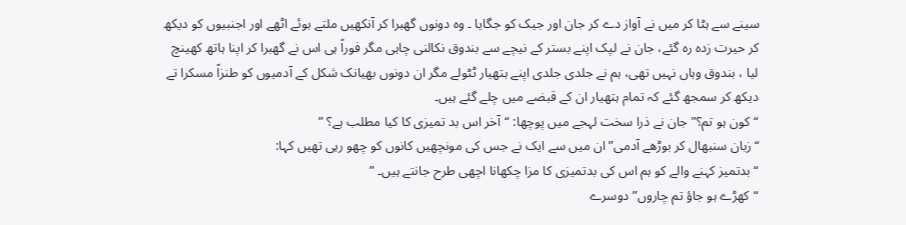سینے سے ہٹا کر میں نے آواز دے کر جان اور جیک کو جگایا ۔ وہ دونوں گھبرا کر آنکھیں ملتے ہوئے اٹھے اور اجنبیوں کو دیکھ کر حیرت زدہ رہ گئے، جان نے لپک اپنے بستر کے نیچے سے بندوق نکالنی چاہی مگر فوراً ہی اس نے گھبرا کر اپنا ہاتھ کھینچ لیا ، بندوق وہاں نہیں تھی، ہم نے جلدی جلدی اپنے ہتھیار ٹٹولے مگر ان دونوں بھیانک شکل کے آدمیوں کو طنزاً مسکرا تے دیکھ کر سمجھ گئے کہ تمام ہتھیار ان کے قبضے میں چلے گئے ہیں۔
“کون ہو تم؟” جان نے ذرا سخت لہجے میں پوچھا: “آخر اس بد تمیزی کا کیا مطلب ہے؟ ”
“زبان سنبھال کر بوڑھے آدمی” ان میں سے ایک نے جس کی مونچھیں کانوں کو چھو رہی تھیں کہا:
“بدتمیز کہنے والے کو ہم اس کی بدتمیزی کا مزا چکھانا اچھی طرح جانتے ہیں۔ ”
“کھڑے ہو جاؤ تم چاروں” دوسرے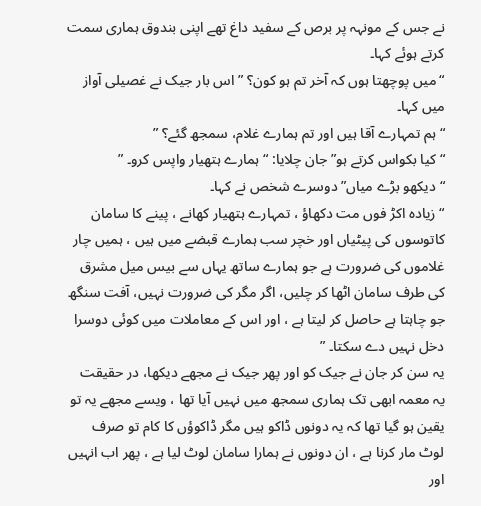نے جس کے مونہہ پر برص کے سفید داغ تھے اپنی بندوق ہماری سمت کرتے ہوئے کہا۔
“میں پوچھتا ہوں کہ آخر تم ہو کون؟ ” اس بار جیک نے غصیلی آواز میں کہا۔
“ہم تمہارے آقا ہیں اور تم ہمارے غلام، سمجھ گئے؟ ”
“کیا بکواس کرتے ہو” جان چلایا: “ہمارے ہتھیار واپس کرو۔ ”
“دیکھو بڑے میاں” دوسرے شخص نے کہا۔
“زیادہ اکڑ فوں مت دکھاؤ ، تمہارے ہتھیار کھانے ، پینے کا سامان کاتوسوں کی پیٹیاں اور خچر سب ہمارے قبضے میں ہیں ، ہمیں چار غلاموں کی ضرورت ہے جو ہمارے ساتھ یہاں سے بیس میل مشرق کی طرف سامان اٹھا کر چلیں، اگر مگر کی ضرورت نہیں، آفت سنگھ جو چاہتا ہے حاصل کر لیتا ہے ، اور اس کے معاملات میں کوئی دوسرا دخل نہیں دے سکتا۔ ”
یہ سن کر جان نے جیک کو اور پھر جیک نے مجھے دیکھا، در حقیقت یہ معمہ ابھی تک ہماری سمجھ میں نہیں آیا تھا ، ویسے مجھے یہ تو یقین ہو گیا تھا کہ یہ دونوں ڈاکو ہیں مگر ڈاکوؤں کا کام تو صرف لوٹ مار کرنا ہے ، ان دونوں نے ہمارا سامان لوٹ لیا ہے ، پھر اب انہیں اور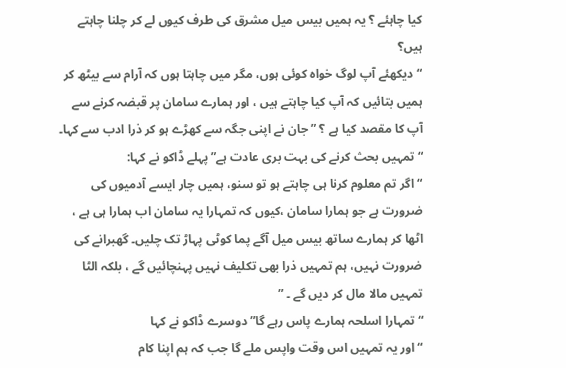کیا چاہئے ؟ یہ ہمیں بیس میل مشرق کی طرف کیوں لے کر چلنا چاہتے ہیں؟
“دیکھئے آپ لوگ خواہ کوئی ہوں، مگر میں چاہتا ہوں کہ آرام سے بیٹھ کر ہمیں بتائیں کہ آپ کیا چاہتے ہیں ، اور ہمارے سامان پر قبضہ کرنے سے آپ کا مقصد کیا ہے ؟ ” جان نے اپنی جگہ سے کھڑے ہو کر ذرا ادب سے کہا۔
“تمہیں بحث کرنے کی بہت بری عادت ہے” پہلے ڈاکو نے کہا:
“اگر تم معلوم کرنا ہی چاہتے ہو تو سنو، ہمیں چار ایسے آدمیوں کی ضرورت ہے جو ہمارا سامان ،کیوں کہ تمہارا یہ سامان اب ہمارا ہی ہے ، اٹھا کر ہمارے ساتھ بیس میل آگے پما کوٹی پہاڑ تک چلیں۔ گھبرانے کی ضرورت نہیں، ہم تمہیں ذرا بھی تکلیف نہیں پہنچائیں گے ، بلکہ الٹا تمہیں مالا مال کر دیں گے ۔ ”
“تمہارا اسلحہ ہمارے پاس رہے گا” دوسرے ڈاکو نے کہا
“اور یہ تمہیں اس وقت واپس ملے گا جب کہ ہم اپنا کام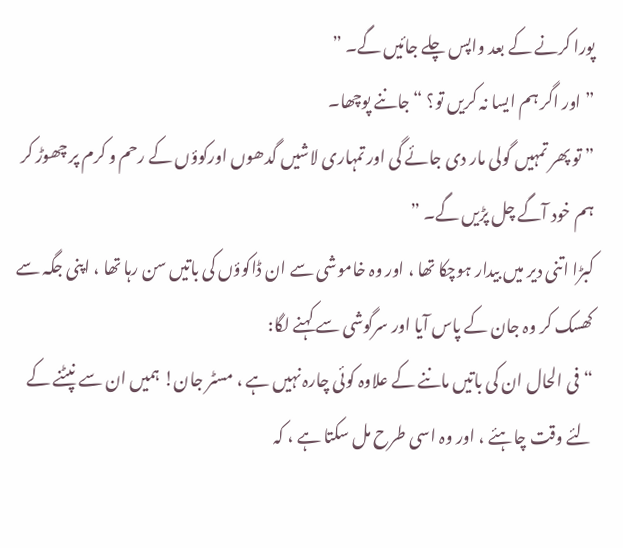پورا کرنے کے بعد واپس چلے جائیں گے۔ ”
” اور اگر ہم ایسا نہ کریں تو؟ “جاننے پوچھا۔
” تو پھر تمہیں گولی مار دی جائے گی اور تمہاری لاشیں گدھوں اورکوؤں کے رحم و کرم پر چھوڑ کر ہم خود آگے چل پڑیں گے۔ ”
کبڑا اتنی دیر میں بیدار ہوچکا تھا ، اور وہ خاموشی سے ان ڈاکوؤں کی باتیں سن رہا تھا ، اپنی جگہ سے کھسک کر وہ جان کے پاس آیا اور سرگوشی سے کہنے لگا:
“فی الحال ان کی باتیں ماننے کے علاوہ کوئی چارہ نہیں ہے ، مسٹر جان! ہمیں ان سے نپٹنے کے لئے وقت چاہئے ، اور وہ اسی طرح مل سکتا ہے ، کہ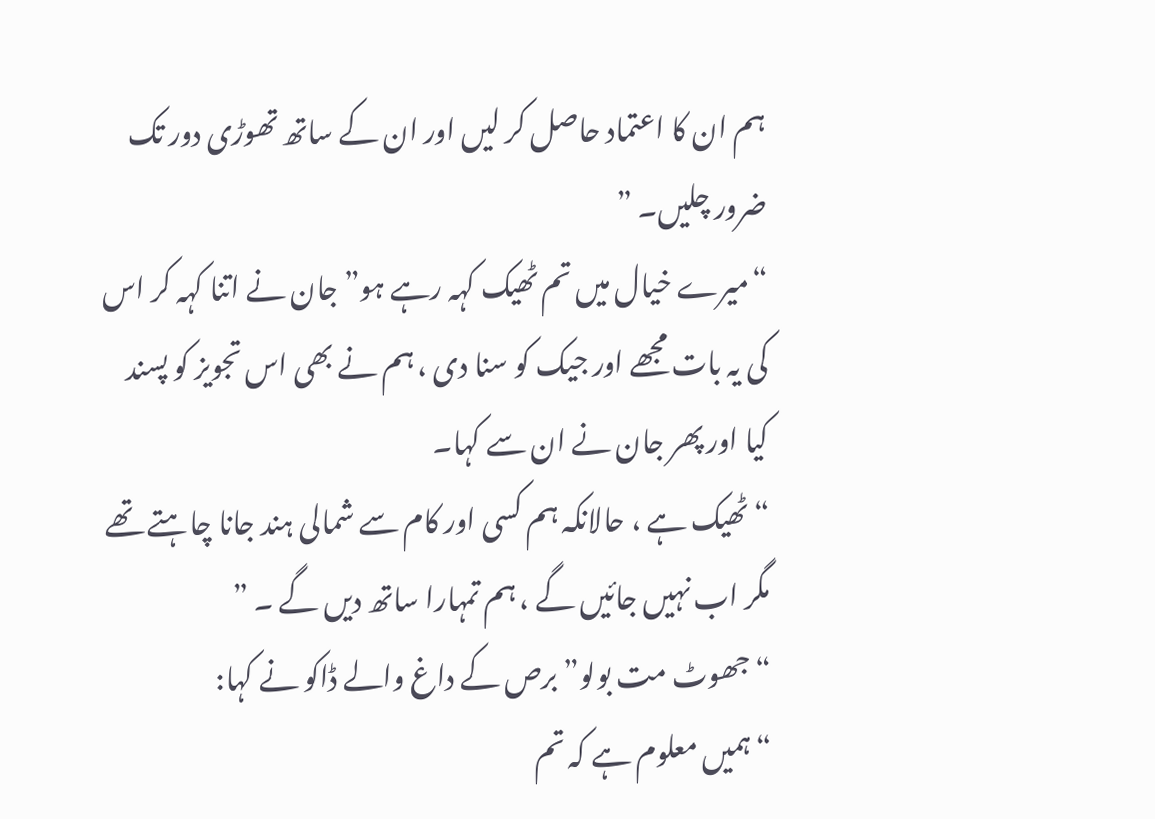ہم ان کا اعتماد حاصل کر لیں اور ان کے ساتھ تھوڑی دور تک ضرور چلیں۔ ”
“میرے خیال میں تم ٹھیک کہہ رہے ہو” جان نے اتنا کہہ کر اس کی یہ بات مجھے اور جیک کو سنا دی ، ہم نے بھی اس تجویز کو پسند کیا اور پھر جان نے ان سے کہا۔
“ٹھیک ہے ، حالانکہ ہم کسی اور کام سے شمالی ہند جانا چاہتے تھے مگر اب نہیں جائیں گے ، ہم تمہارا ساتھ دیں گے ۔ ”
“جھوٹ مت بولو” برص کے داغ والے ڈاکو نے کہا:
“ہمیں معلوم ہے کہ تم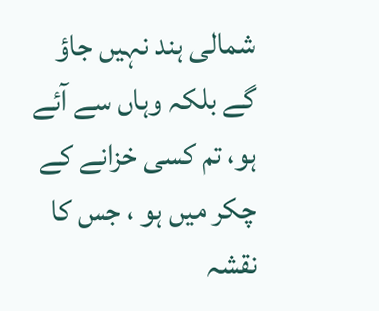شمالی ہند نہیں جاؤ گے بلکہ وہاں سے آئے ہو، تم کسی خزانے کے چکر میں ہو ، جس کا نقشہ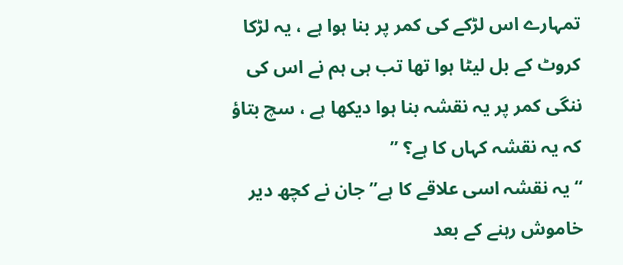تمہارے اس لڑکے کی کمر پر بنا ہوا ہے ، یہ لڑکا کروٹ کے بل لیٹا ہوا تھا تب ہی ہم نے اس کی ننگی کمر پر یہ نقشہ بنا ہوا دیکھا ہے ، سچ بتاؤ کہ یہ نقشہ کہاں کا ہے؟ ”
“یہ نقشہ اسی علاقے کا ہے” جان نے کچھ دیر خاموش رہنے کے بعد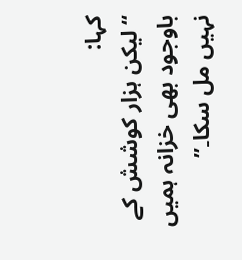کہا:
“لیکن ہزار کوشش کے باوجود بھی خزانہ ہمیں نہیں مل سکا۔”